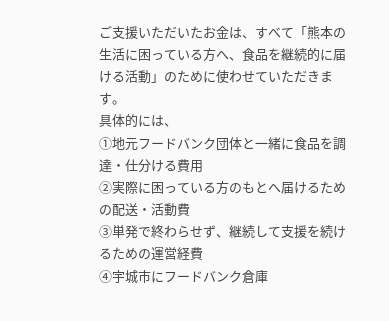ご支援いただいたお金は、すべて「熊本の生活に困っている方へ、食品を継続的に届ける活動」のために使わせていただきます。
具体的には、
①地元フードバンク団体と一緒に食品を調達・仕分ける費用
②実際に困っている方のもとへ届けるための配送・活動費
③単発で終わらせず、継続して支援を続けるための運営経費
④宇城市にフードバンク倉庫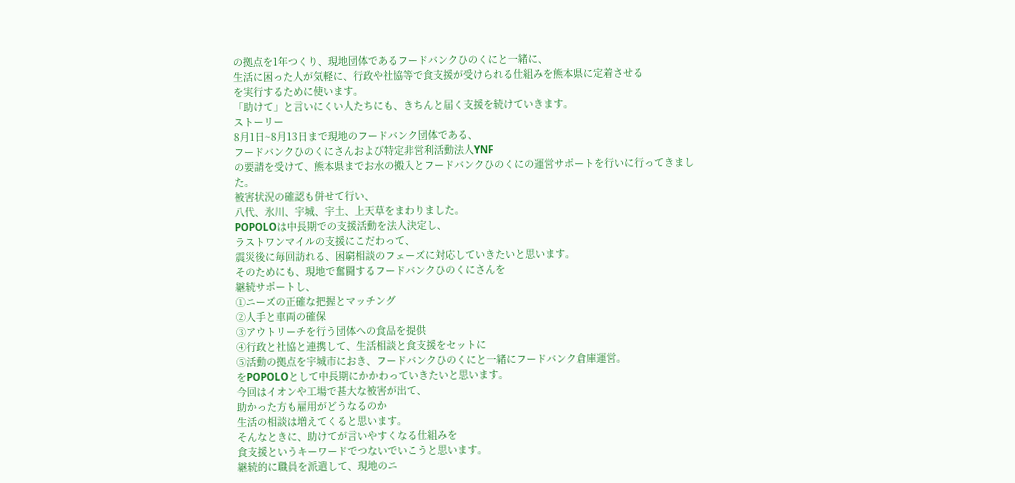の拠点を1年つくり、現地団体であるフードバンクひのくにと一緒に、
生活に困った人が気軽に、行政や社協等で食支援が受けられる仕組みを熊本県に定着させる
を実行するために使います。
「助けて」と言いにくい人たちにも、きちんと届く支援を続けていきます。
ストーリー
8月1日~8月13日まで現地のフードバンク団体である、
フードバンクひのくにさんおよび特定非営利活動法人YNF
の要請を受けて、熊本県までお水の搬入とフードバンクひのくにの運営サポートを行いに行ってきました。
被害状況の確認も併せて行い、
八代、氷川、宇城、宇土、上天草をまわりました。
POPOLOは中長期での支援活動を法人決定し、
ラストワンマイルの支援にこだわって、
震災後に毎回訪れる、困窮相談のフェーズに対応していきたいと思います。
そのためにも、現地で奮闘するフードバンクひのくにさんを
継続サポートし、
①ニーズの正確な把握とマッチング
②人手と車両の確保
③アウトリーチを行う団体への食品を提供
④行政と社協と連携して、生活相談と食支援をセットに
⑤活動の拠点を宇城市におき、フードバンクひのくにと一緒にフードバンク倉庫運営。
をPOPOLOとして中長期にかかわっていきたいと思います。
今回はイオンや工場で甚大な被害が出て、
助かった方も雇用がどうなるのか
生活の相談は増えてくると思います。
そんなときに、助けてが言いやすくなる仕組みを
食支援というキーワードでつないでいこうと思います。
継続的に職員を派遣して、現地のニ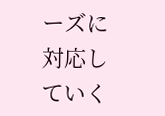ーズに対応していく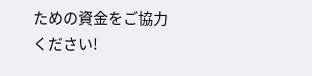ための資金をご協力ください!